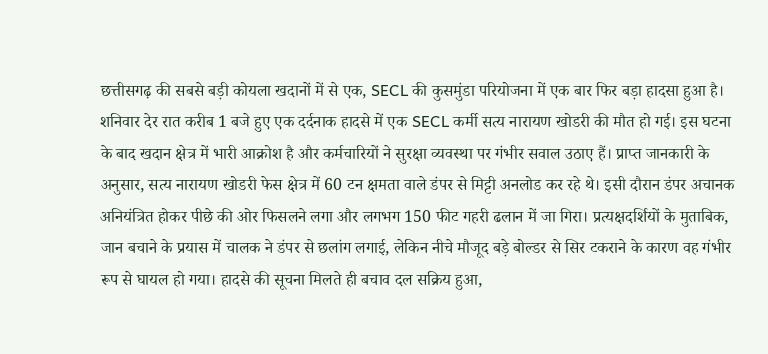छत्तीसगढ़ की सबसे बड़ी कोयला खदानों में से एक, SECL की कुसमुंडा परियोजना में एक बार फिर बड़ा हादसा हुआ है। शनिवार देर रात करीब 1 बजे हुए एक दर्दनाक हादसे में एक SECL कर्मी सत्य नारायण खोडरी की मौत हो गई। इस घटना के बाद खदान क्षेत्र में भारी आक्रोश है और कर्मचारियों ने सुरक्षा व्यवस्था पर गंभीर सवाल उठाए हैं। प्राप्त जानकारी के अनुसार, सत्य नारायण खोडरी फेस क्षेत्र में 60 टन क्षमता वाले डंपर से मिट्टी अनलोड कर रहे थे। इसी दौरान डंपर अचानक अनियंत्रित होकर पीछे की ओर फिसलने लगा और लगभग 150 फीट गहरी ढलान में जा गिरा। प्रत्यक्षदर्शियों के मुताबिक, जान बचाने के प्रयास में चालक ने डंपर से छलांग लगाई, लेकिन नीचे मौजूद बड़े बोल्डर से सिर टकराने के कारण वह गंभीर रूप से घायल हो गया। हादसे की सूचना मिलते ही बचाव दल सक्रिय हुआ,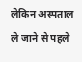लेकिन अस्पताल ले जाने से पहले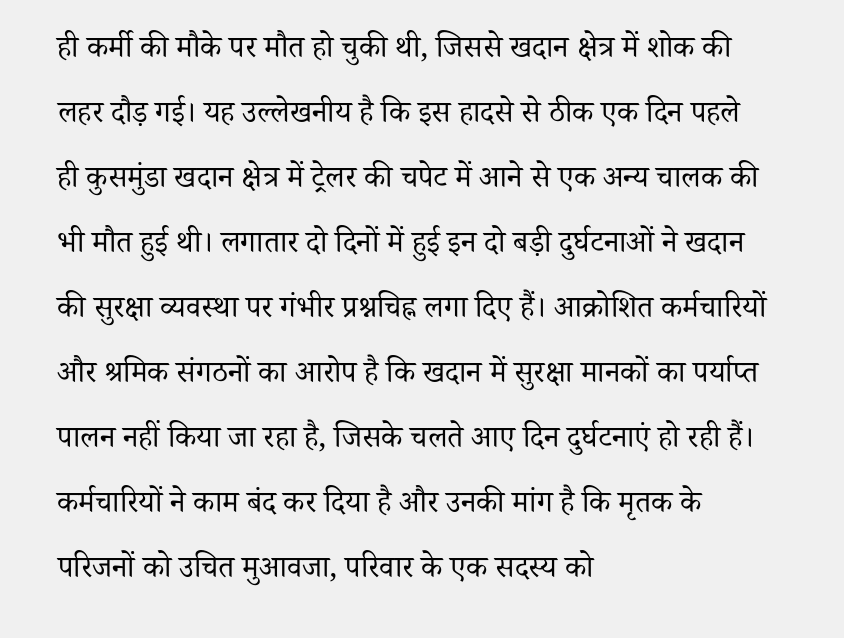ही कर्मी की मौके पर मौत हो चुकी थी, जिससे खदान क्षेत्र में शोक की लहर दौड़ गई। यह उल्लेखनीय है कि इस हादसे से ठीक एक दिन पहले ही कुसमुंडा खदान क्षेत्र में ट्रेलर की चपेट में आने से एक अन्य चालक की भी मौत हुई थी। लगातार दो दिनों में हुई इन दो बड़ी दुर्घटनाओं ने खदान की सुरक्षा व्यवस्था पर गंभीर प्रश्नचिह्न लगा दिए हैं। आक्रोशित कर्मचारियों और श्रमिक संगठनों का आरोप है कि खदान में सुरक्षा मानकों का पर्याप्त पालन नहीं किया जा रहा है, जिसके चलते आए दिन दुर्घटनाएं हो रही हैं। कर्मचारियों ने काम बंद कर दिया है और उनकी मांग है कि मृतक के परिजनों को उचित मुआवजा, परिवार के एक सदस्य को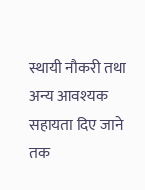स्थायी नौकरी तथा अन्य आवश्यक सहायता दिए जाने तक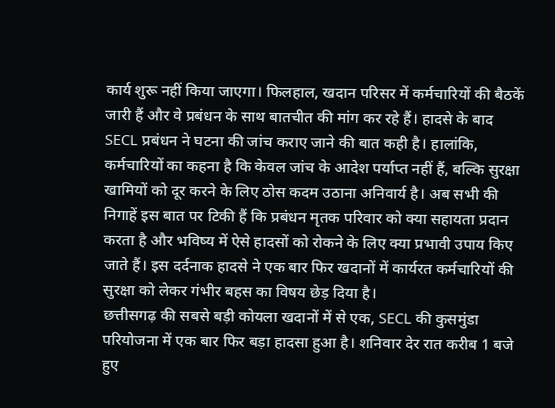कार्य शुरू नहीं किया जाएगा। फिलहाल, खदान परिसर में कर्मचारियों की बैठकें जारी हैं और वे प्रबंधन के साथ बातचीत की मांग कर रहे हैं। हादसे के बाद SECL प्रबंधन ने घटना की जांच कराए जाने की बात कही है। हालांकि, कर्मचारियों का कहना है कि केवल जांच के आदेश पर्याप्त नहीं हैं, बल्कि सुरक्षा खामियों को दूर करने के लिए ठोस कदम उठाना अनिवार्य है। अब सभी की निगाहें इस बात पर टिकी हैं कि प्रबंधन मृतक परिवार को क्या सहायता प्रदान करता है और भविष्य में ऐसे हादसों को रोकने के लिए क्या प्रभावी उपाय किए जाते हैं। इस दर्दनाक हादसे ने एक बार फिर खदानों में कार्यरत कर्मचारियों की सुरक्षा को लेकर गंभीर बहस का विषय छेड़ दिया है।
छत्तीसगढ़ की सबसे बड़ी कोयला खदानों में से एक, SECL की कुसमुंडा परियोजना में एक बार फिर बड़ा हादसा हुआ है। शनिवार देर रात करीब 1 बजे हुए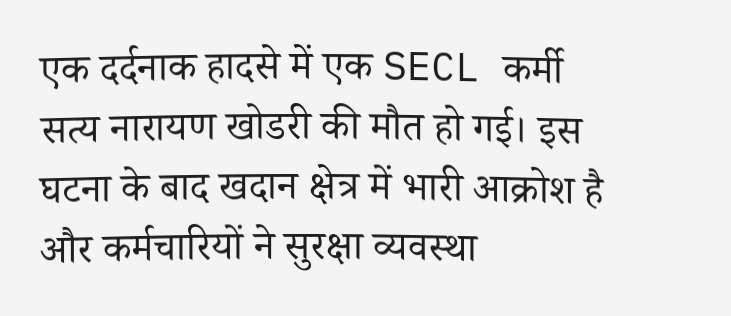एक दर्दनाक हादसे में एक SECL कर्मी सत्य नारायण खोडरी की मौत हो गई। इस घटना के बाद खदान क्षेत्र में भारी आक्रोश है और कर्मचारियों ने सुरक्षा व्यवस्था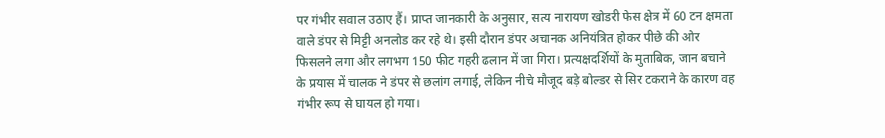पर गंभीर सवाल उठाए हैं। प्राप्त जानकारी के अनुसार, सत्य नारायण खोडरी फेस क्षेत्र में 60 टन क्षमता वाले डंपर से मिट्टी अनलोड कर रहे थे। इसी दौरान डंपर अचानक अनियंत्रित होकर पीछे की ओर फिसलने लगा और लगभग 150 फीट गहरी ढलान में जा गिरा। प्रत्यक्षदर्शियों के मुताबिक, जान बचाने के प्रयास में चालक ने डंपर से छलांग लगाई, लेकिन नीचे मौजूद बड़े बोल्डर से सिर टकराने के कारण वह गंभीर रूप से घायल हो गया।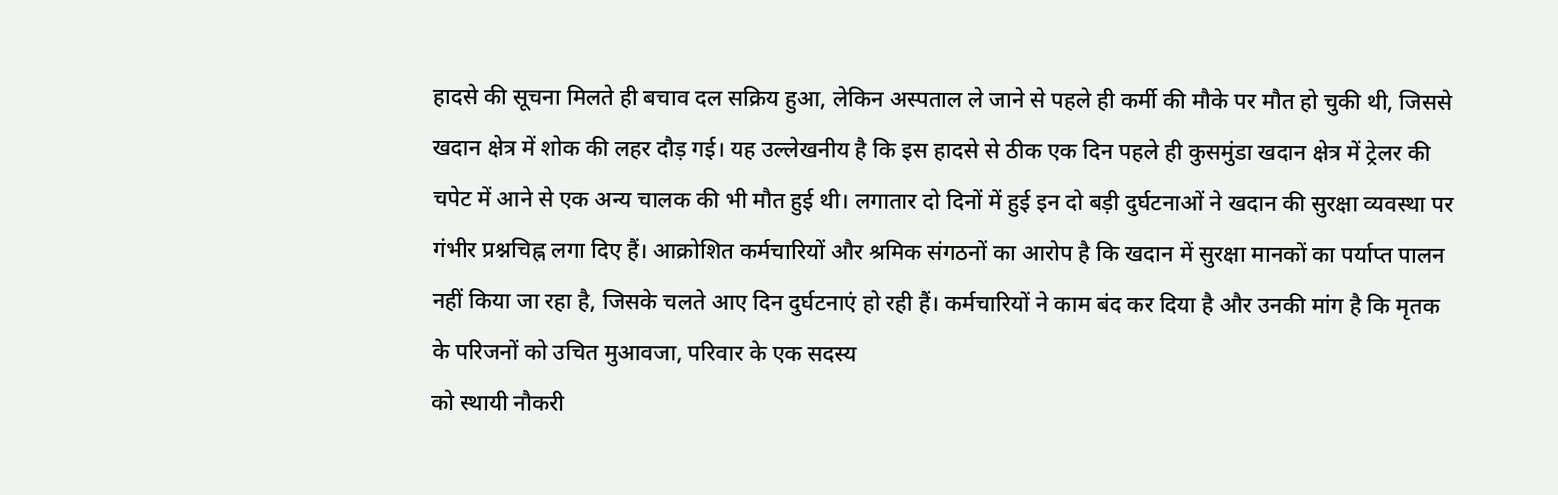हादसे की सूचना मिलते ही बचाव दल सक्रिय हुआ, लेकिन अस्पताल ले जाने से पहले ही कर्मी की मौके पर मौत हो चुकी थी, जिससे खदान क्षेत्र में शोक की लहर दौड़ गई। यह उल्लेखनीय है कि इस हादसे से ठीक एक दिन पहले ही कुसमुंडा खदान क्षेत्र में ट्रेलर की चपेट में आने से एक अन्य चालक की भी मौत हुई थी। लगातार दो दिनों में हुई इन दो बड़ी दुर्घटनाओं ने खदान की सुरक्षा व्यवस्था पर गंभीर प्रश्नचिह्न लगा दिए हैं। आक्रोशित कर्मचारियों और श्रमिक संगठनों का आरोप है कि खदान में सुरक्षा मानकों का पर्याप्त पालन नहीं किया जा रहा है, जिसके चलते आए दिन दुर्घटनाएं हो रही हैं। कर्मचारियों ने काम बंद कर दिया है और उनकी मांग है कि मृतक के परिजनों को उचित मुआवजा, परिवार के एक सदस्य
को स्थायी नौकरी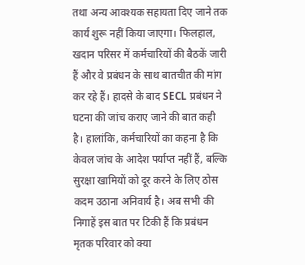तथा अन्य आवश्यक सहायता दिए जाने तक कार्य शुरू नहीं किया जाएगा। फिलहाल, खदान परिसर में कर्मचारियों की बैठकें जारी हैं और वे प्रबंधन के साथ बातचीत की मांग कर रहे हैं। हादसे के बाद SECL प्रबंधन ने घटना की जांच कराए जाने की बात कही है। हालांकि, कर्मचारियों का कहना है कि केवल जांच के आदेश पर्याप्त नहीं हैं, बल्कि सुरक्षा खामियों को दूर करने के लिए ठोस कदम उठाना अनिवार्य है। अब सभी की निगाहें इस बात पर टिकी हैं कि प्रबंधन मृतक परिवार को क्या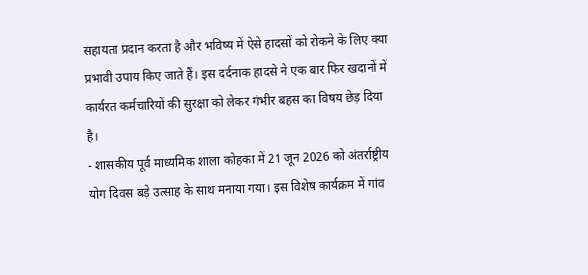सहायता प्रदान करता है और भविष्य में ऐसे हादसों को रोकने के लिए क्या प्रभावी उपाय किए जाते हैं। इस दर्दनाक हादसे ने एक बार फिर खदानों में कार्यरत कर्मचारियों की सुरक्षा को लेकर गंभीर बहस का विषय छेड़ दिया है।
- शासकीय पूर्व माध्यमिक शाला कोहका में 21 जून 2026 को अंतर्राष्ट्रीय योग दिवस बड़े उत्साह के साथ मनाया गया। इस विशेष कार्यक्रम में गांव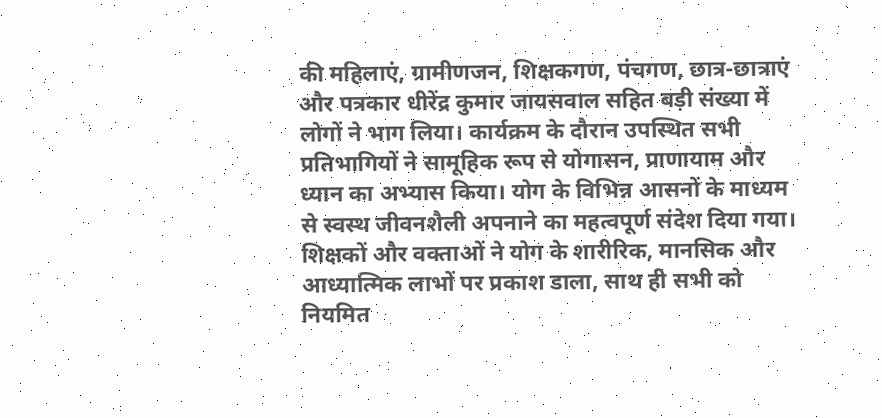की महिलाएं, ग्रामीणजन, शिक्षकगण, पंचगण, छात्र-छात्राएं और पत्रकार धीरेंद्र कुमार जायसवाल सहित बड़ी संख्या में लोगों ने भाग लिया। कार्यक्रम के दौरान उपस्थित सभी प्रतिभागियों ने सामूहिक रूप से योगासन, प्राणायाम और ध्यान का अभ्यास किया। योग के विभिन्न आसनों के माध्यम से स्वस्थ जीवनशैली अपनाने का महत्वपूर्ण संदेश दिया गया। शिक्षकों और वक्ताओं ने योग के शारीरिक, मानसिक और आध्यात्मिक लाभों पर प्रकाश डाला, साथ ही सभी को नियमित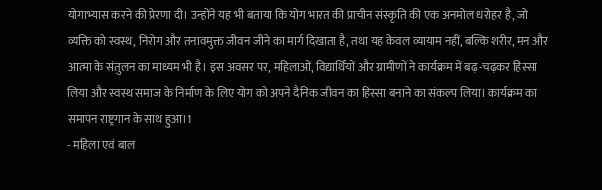योगाभ्यास करने की प्रेरणा दी। उन्होंने यह भी बताया कि योग भारत की प्राचीन संस्कृति की एक अनमोल धरोहर है, जो व्यक्ति को स्वस्थ, निरोग और तनावमुक्त जीवन जीने का मार्ग दिखाता है, तथा यह केवल व्यायाम नहीं, बल्कि शरीर, मन और आत्मा के संतुलन का माध्यम भी है। इस अवसर पर, महिलाओं, विद्यार्थियों और ग्रामीणों ने कार्यक्रम में बढ़-चढ़कर हिस्सा लिया और स्वस्थ समाज के निर्माण के लिए योग को अपने दैनिक जीवन का हिस्सा बनाने का संकल्प लिया। कार्यक्रम का समापन राष्ट्रगान के साथ हुआ।1
- महिला एवं बाल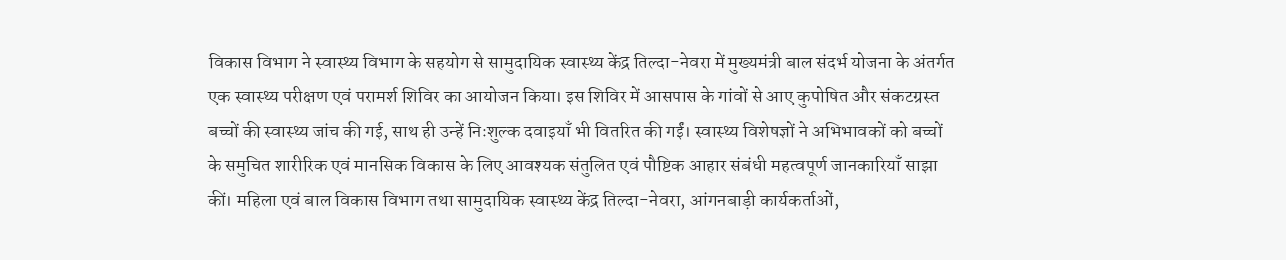विकास विभाग ने स्वास्थ्य विभाग के सहयोग से सामुदायिक स्वास्थ्य केंद्र तिल्दा-नेवरा में मुख्यमंत्री बाल संदर्भ योजना के अंतर्गत एक स्वास्थ्य परीक्षण एवं परामर्श शिविर का आयोजन किया। इस शिविर में आसपास के गांवों से आए कुपोषित और संकटग्रस्त बच्चों की स्वास्थ्य जांच की गई, साथ ही उन्हें निःशुल्क दवाइयाँ भी वितरित की गईं। स्वास्थ्य विशेषज्ञों ने अभिभावकों को बच्चों के समुचित शारीरिक एवं मानसिक विकास के लिए आवश्यक संतुलित एवं पौष्टिक आहार संबंधी महत्वपूर्ण जानकारियाँ साझा कीं। महिला एवं बाल विकास विभाग तथा सामुदायिक स्वास्थ्य केंद्र तिल्दा-नेवरा, आंगनबाड़ी कार्यकर्ताओं,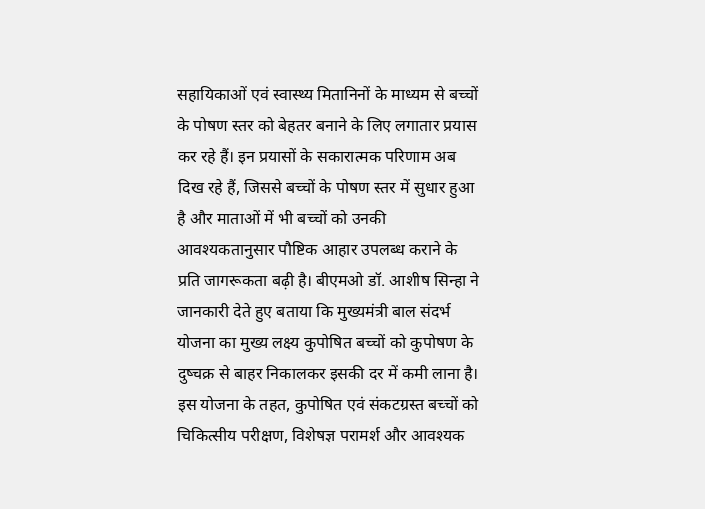सहायिकाओं एवं स्वास्थ्य मितानिनों के माध्यम से बच्चों के पोषण स्तर को बेहतर बनाने के लिए लगातार प्रयास कर रहे हैं। इन प्रयासों के सकारात्मक परिणाम अब दिख रहे हैं, जिससे बच्चों के पोषण स्तर में सुधार हुआ है और माताओं में भी बच्चों को उनकी आवश्यकतानुसार पौष्टिक आहार उपलब्ध कराने के प्रति जागरूकता बढ़ी है। बीएमओ डॉ. आशीष सिन्हा ने जानकारी देते हुए बताया कि मुख्यमंत्री बाल संदर्भ योजना का मुख्य लक्ष्य कुपोषित बच्चों को कुपोषण के दुष्चक्र से बाहर निकालकर इसकी दर में कमी लाना है। इस योजना के तहत, कुपोषित एवं संकटग्रस्त बच्चों को चिकित्सीय परीक्षण, विशेषज्ञ परामर्श और आवश्यक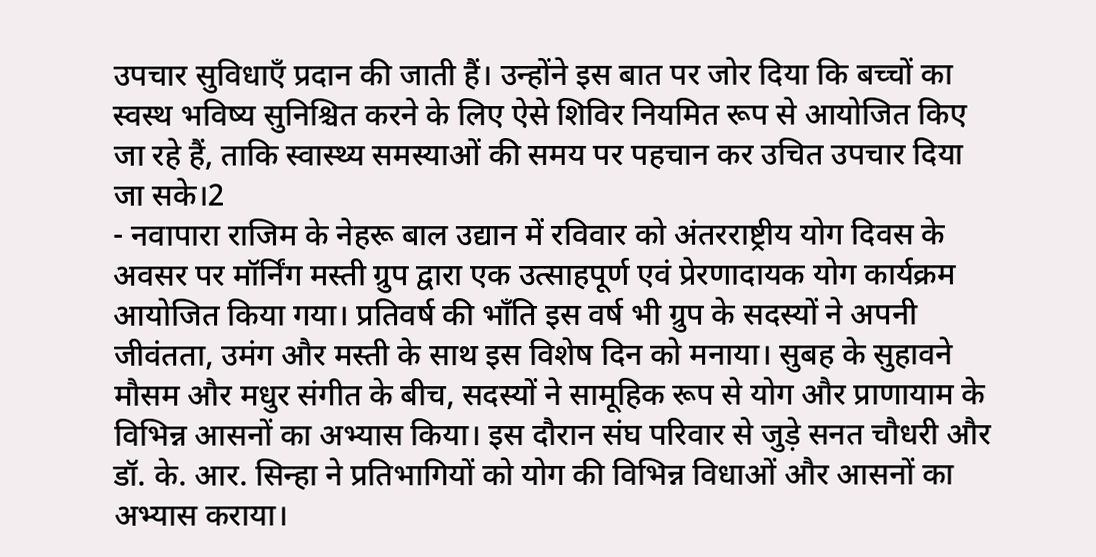उपचार सुविधाएँ प्रदान की जाती हैं। उन्होंने इस बात पर जोर दिया कि बच्चों का स्वस्थ भविष्य सुनिश्चित करने के लिए ऐसे शिविर नियमित रूप से आयोजित किए जा रहे हैं, ताकि स्वास्थ्य समस्याओं की समय पर पहचान कर उचित उपचार दिया जा सके।2
- नवापारा राजिम के नेहरू बाल उद्यान में रविवार को अंतरराष्ट्रीय योग दिवस के अवसर पर मॉर्निंग मस्ती ग्रुप द्वारा एक उत्साहपूर्ण एवं प्रेरणादायक योग कार्यक्रम आयोजित किया गया। प्रतिवर्ष की भाँति इस वर्ष भी ग्रुप के सदस्यों ने अपनी जीवंतता, उमंग और मस्ती के साथ इस विशेष दिन को मनाया। सुबह के सुहावने मौसम और मधुर संगीत के बीच, सदस्यों ने सामूहिक रूप से योग और प्राणायाम के विभिन्न आसनों का अभ्यास किया। इस दौरान संघ परिवार से जुड़े सनत चौधरी और डॉ. के. आर. सिन्हा ने प्रतिभागियों को योग की विभिन्न विधाओं और आसनों का अभ्यास कराया।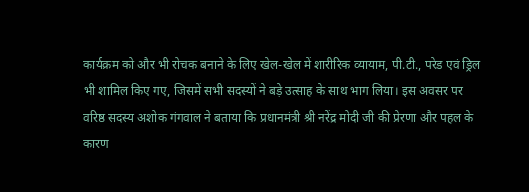कार्यक्रम को और भी रोचक बनाने के लिए खेल-खेल में शारीरिक व्यायाम, पी.टी., परेड एवं ड्रिल भी शामिल किए गए, जिसमें सभी सदस्यों ने बड़े उत्साह के साथ भाग लिया। इस अवसर पर वरिष्ठ सदस्य अशोक गंगवाल ने बताया कि प्रधानमंत्री श्री नरेंद्र मोदी जी की प्रेरणा और पहल के कारण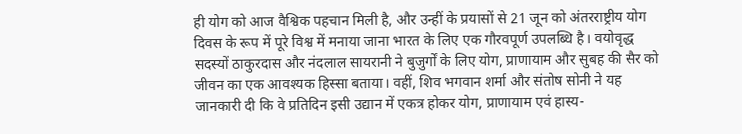ही योग को आज वैश्विक पहचान मिली है, और उन्हीं के प्रयासों से 21 जून को अंतरराष्ट्रीय योग दिवस के रूप में पूरे विश्व में मनाया जाना भारत के लिए एक गौरवपूर्ण उपलब्धि है। वयोवृद्ध सदस्यों ठाकुरदास और नंदलाल सायरानी ने बुजुर्गों के लिए योग, प्राणायाम और सुबह की सैर को जीवन का एक आवश्यक हिस्सा बताया। वहीं, शिव भगवान शर्मा और संतोष सोनी ने यह जानकारी दी कि वे प्रतिदिन इसी उद्यान में एकत्र होकर योग, प्राणायाम एवं हास्य-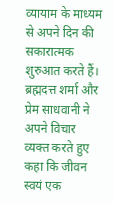व्यायाम के माध्यम से अपने दिन की सकारात्मक शुरुआत करते हैं। ब्रह्मदत्त शर्मा और प्रेम साधवानी ने अपने विचार व्यक्त करते हुए कहा कि जीवन स्वयं एक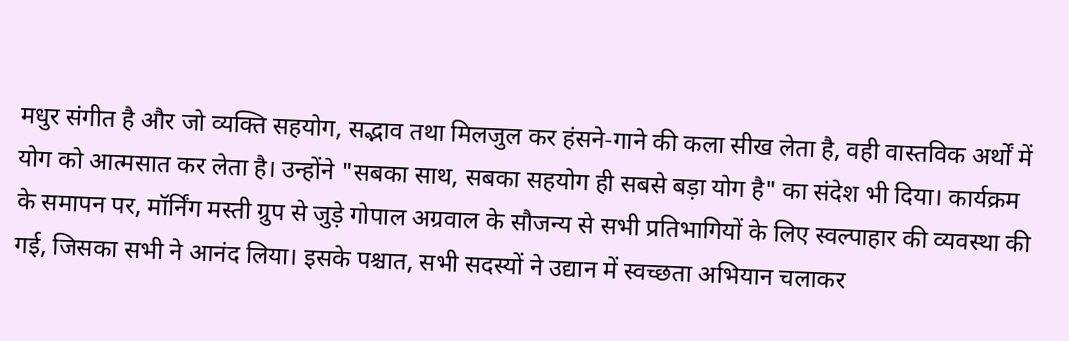मधुर संगीत है और जो व्यक्ति सहयोग, सद्भाव तथा मिलजुल कर हंसने-गाने की कला सीख लेता है, वही वास्तविक अर्थों में योग को आत्मसात कर लेता है। उन्होंने "सबका साथ, सबका सहयोग ही सबसे बड़ा योग है" का संदेश भी दिया। कार्यक्रम के समापन पर, मॉर्निंग मस्ती ग्रुप से जुड़े गोपाल अग्रवाल के सौजन्य से सभी प्रतिभागियों के लिए स्वल्पाहार की व्यवस्था की गई, जिसका सभी ने आनंद लिया। इसके पश्चात, सभी सदस्यों ने उद्यान में स्वच्छता अभियान चलाकर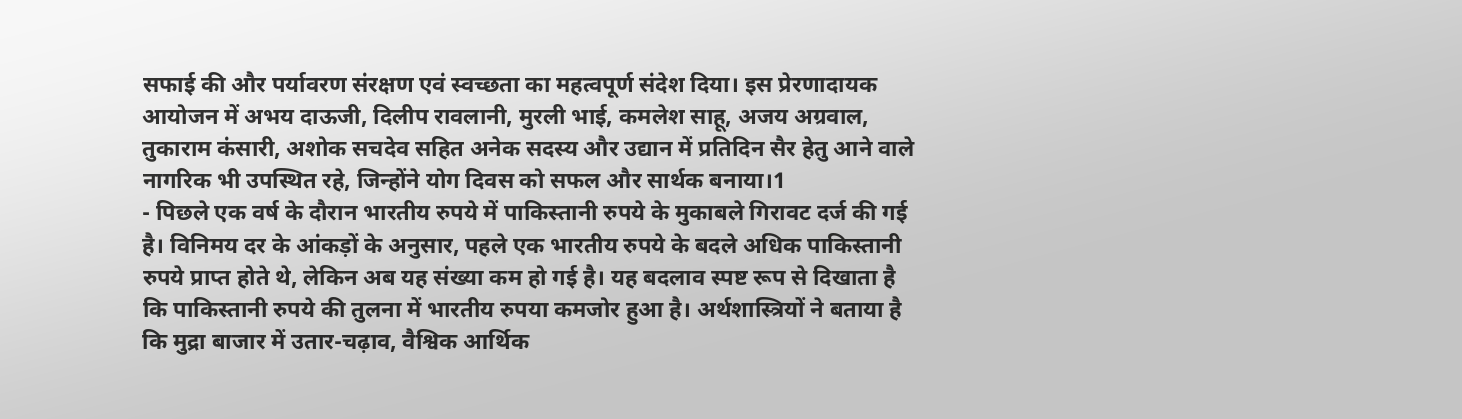सफाई की और पर्यावरण संरक्षण एवं स्वच्छता का महत्वपूर्ण संदेश दिया। इस प्रेरणादायक आयोजन में अभय दाऊजी, दिलीप रावलानी, मुरली भाई, कमलेश साहू, अजय अग्रवाल, तुकाराम कंसारी, अशोक सचदेव सहित अनेक सदस्य और उद्यान में प्रतिदिन सैर हेतु आने वाले नागरिक भी उपस्थित रहे, जिन्होंने योग दिवस को सफल और सार्थक बनाया।1
- पिछले एक वर्ष के दौरान भारतीय रुपये में पाकिस्तानी रुपये के मुकाबले गिरावट दर्ज की गई है। विनिमय दर के आंकड़ों के अनुसार, पहले एक भारतीय रुपये के बदले अधिक पाकिस्तानी रुपये प्राप्त होते थे, लेकिन अब यह संख्या कम हो गई है। यह बदलाव स्पष्ट रूप से दिखाता है कि पाकिस्तानी रुपये की तुलना में भारतीय रुपया कमजोर हुआ है। अर्थशास्त्रियों ने बताया है कि मुद्रा बाजार में उतार-चढ़ाव, वैश्विक आर्थिक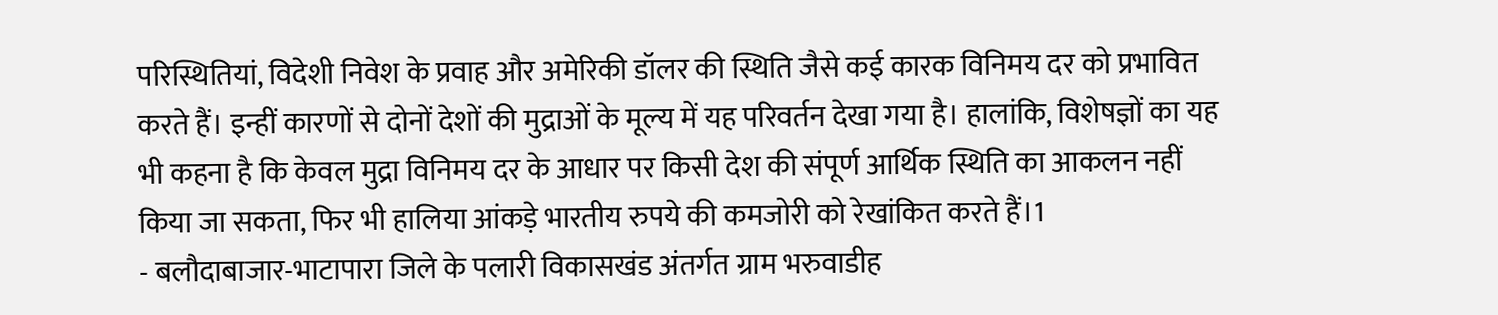परिस्थितियां, विदेशी निवेश के प्रवाह और अमेरिकी डॉलर की स्थिति जैसे कई कारक विनिमय दर को प्रभावित करते हैं। इन्हीं कारणों से दोनों देशों की मुद्राओं के मूल्य में यह परिवर्तन देखा गया है। हालांकि, विशेषज्ञों का यह भी कहना है कि केवल मुद्रा विनिमय दर के आधार पर किसी देश की संपूर्ण आर्थिक स्थिति का आकलन नहीं किया जा सकता, फिर भी हालिया आंकड़े भारतीय रुपये की कमजोरी को रेखांकित करते हैं।1
- बलौदाबाजार-भाटापारा जिले के पलारी विकासखंड अंतर्गत ग्राम भरुवाडीह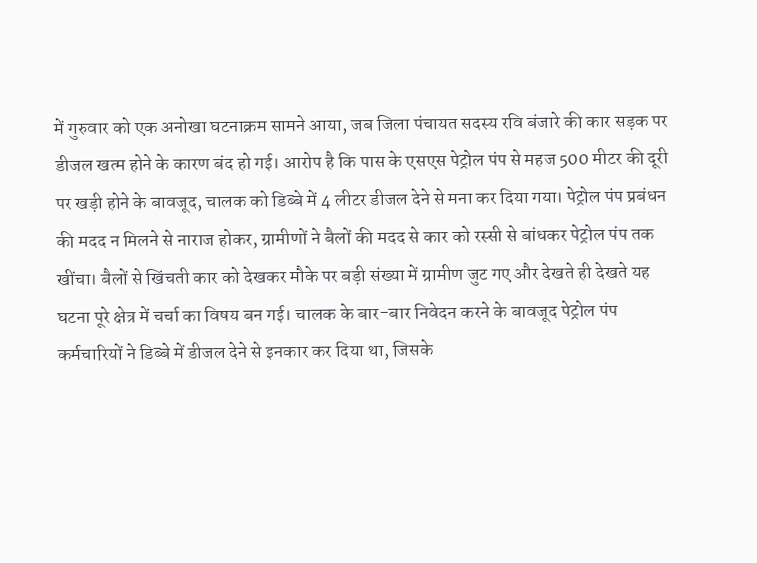में गुरुवार को एक अनोखा घटनाक्रम सामने आया, जब जिला पंचायत सदस्य रवि बंजारे की कार सड़क पर डीजल खत्म होने के कारण बंद हो गई। आरोप है कि पास के एसएस पेट्रोल पंप से महज 500 मीटर की दूरी पर खड़ी होने के बावजूद, चालक को डिब्बे में 4 लीटर डीजल देने से मना कर दिया गया। पेट्रोल पंप प्रबंधन की मदद न मिलने से नाराज होकर, ग्रामीणों ने बैलों की मदद से कार को रस्सी से बांधकर पेट्रोल पंप तक खींचा। बैलों से खिंचती कार को देखकर मौके पर बड़ी संख्या में ग्रामीण जुट गए और देखते ही देखते यह घटना पूरे क्षेत्र में चर्चा का विषय बन गई। चालक के बार-बार निवेदन करने के बावजूद पेट्रोल पंप कर्मचारियों ने डिब्बे में डीजल देने से इनकार कर दिया था, जिसके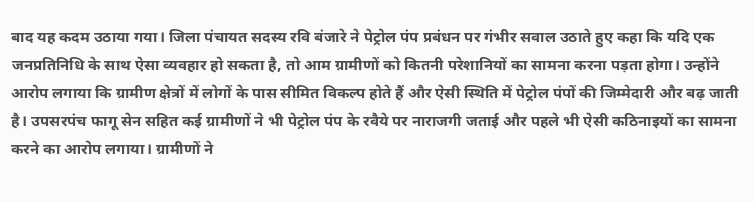बाद यह कदम उठाया गया। जिला पंचायत सदस्य रवि बंजारे ने पेट्रोल पंप प्रबंधन पर गंभीर सवाल उठाते हुए कहा कि यदि एक जनप्रतिनिधि के साथ ऐसा व्यवहार हो सकता है, तो आम ग्रामीणों को कितनी परेशानियों का सामना करना पड़ता होगा। उन्होंने आरोप लगाया कि ग्रामीण क्षेत्रों में लोगों के पास सीमित विकल्प होते हैं और ऐसी स्थिति में पेट्रोल पंपों की जिम्मेदारी और बढ़ जाती है। उपसरपंच फागू सेन सहित कई ग्रामीणों ने भी पेट्रोल पंप के रवैये पर नाराजगी जताई और पहले भी ऐसी कठिनाइयों का सामना करने का आरोप लगाया। ग्रामीणों ने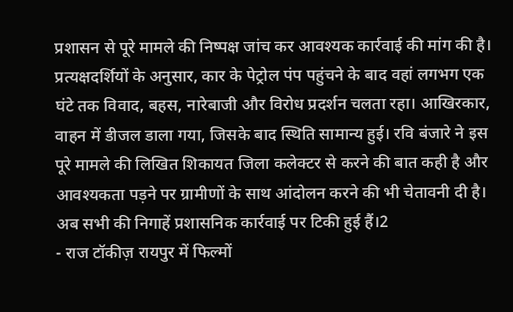प्रशासन से पूरे मामले की निष्पक्ष जांच कर आवश्यक कार्रवाई की मांग की है। प्रत्यक्षदर्शियों के अनुसार, कार के पेट्रोल पंप पहुंचने के बाद वहां लगभग एक घंटे तक विवाद, बहस, नारेबाजी और विरोध प्रदर्शन चलता रहा। आखिरकार, वाहन में डीजल डाला गया, जिसके बाद स्थिति सामान्य हुई। रवि बंजारे ने इस पूरे मामले की लिखित शिकायत जिला कलेक्टर से करने की बात कही है और आवश्यकता पड़ने पर ग्रामीणों के साथ आंदोलन करने की भी चेतावनी दी है। अब सभी की निगाहें प्रशासनिक कार्रवाई पर टिकी हुई हैं।2
- राज टॉकीज़ रायपुर में फिल्मों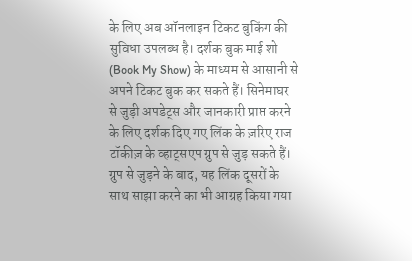के लिए अब ऑनलाइन टिकट बुकिंग की सुविधा उपलब्ध है। दर्शक बुक माई शो (Book My Show) के माध्यम से आसानी से अपने टिकट बुक कर सकते हैं। सिनेमाघर से जुड़ी अपडेट्स और जानकारी प्राप्त करने के लिए दर्शक दिए गए लिंक के ज़रिए राज टॉकीज़ के व्हाट्सएप ग्रुप से जुड़ सकते हैं। ग्रुप से जुड़ने के बाद, यह लिंक दूसरों के साथ साझा करने का भी आग्रह किया गया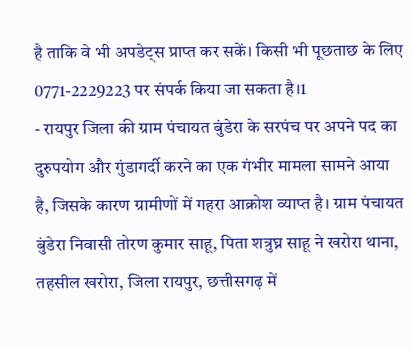है ताकि वे भी अपडेट्स प्राप्त कर सकें। किसी भी पूछताछ के लिए 0771-2229223 पर संपर्क किया जा सकता है।1
- रायपुर जिला की ग्राम पंचायत बुंडेरा के सरपंच पर अपने पद का दुरुपयोग और गुंडागर्दी करने का एक गंभीर मामला सामने आया है, जिसके कारण ग्रामीणों में गहरा आक्रोश व्याप्त है। ग्राम पंचायत बुंडेरा निवासी तोरण कुमार साहू, पिता शत्रुघ्न साहू ने खरोरा थाना, तहसील खरोरा, जिला रायपुर, छत्तीसगढ़ में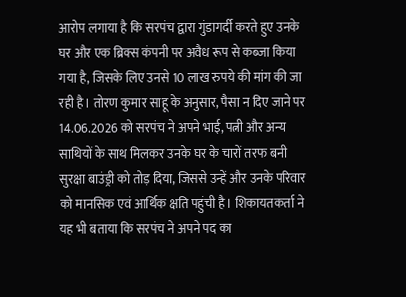आरोप लगाया है कि सरपंच द्वारा गुंडागर्दी करते हुए उनके घर और एक ब्रिक्स कंपनी पर अवैध रूप से कब्जा किया गया है, जिसके लिए उनसे 10 लाख रुपये की मांग की जा रही है। तोरण कुमार साहू के अनुसार, पैसा न दिए जाने पर 14.06.2026 को सरपंच ने अपने भाई, पत्नी और अन्य साथियों के साथ मिलकर उनके घर के चारों तरफ बनी सुरक्षा बाउंड्री को तोड़ दिया, जिससे उन्हें और उनके परिवार को मानसिक एवं आर्थिक क्षति पहुंची है। शिकायतकर्ता ने यह भी बताया कि सरपंच ने अपने पद का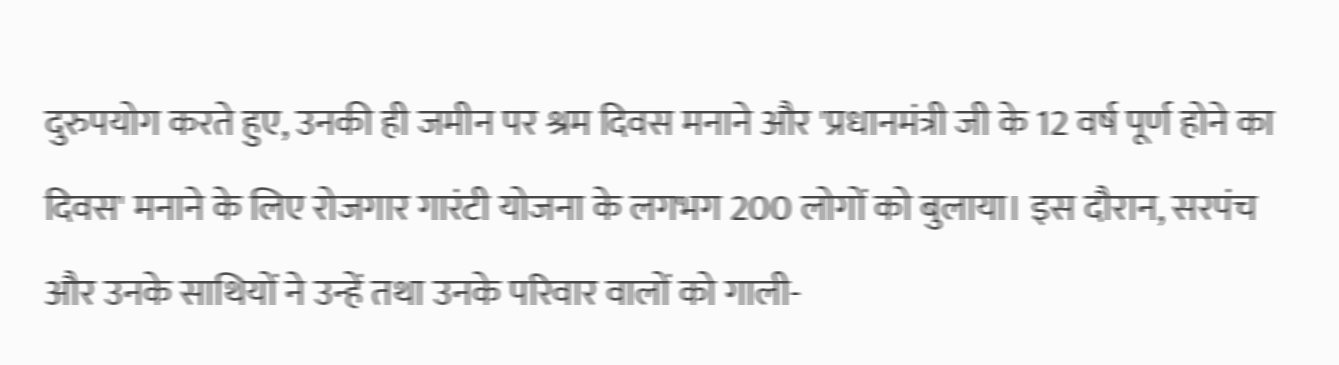दुरुपयोग करते हुए, उनकी ही जमीन पर श्रम दिवस मनाने और 'प्रधानमंत्री जी के 12 वर्ष पूर्ण होने का दिवस' मनाने के लिए रोजगार गारंटी योजना के लगभग 200 लोगों को बुलाया। इस दौरान, सरपंच और उनके साथियों ने उन्हें तथा उनके परिवार वालों को गाली-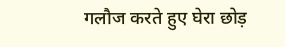गलौज करते हुए घेरा छोड़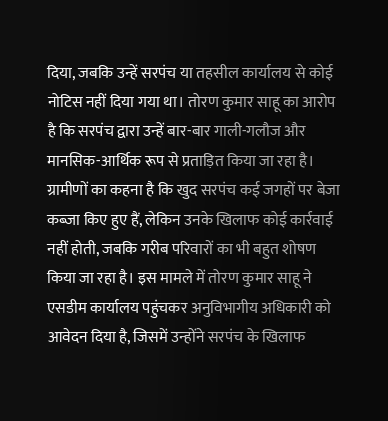दिया, जबकि उन्हें सरपंच या तहसील कार्यालय से कोई नोटिस नहीं दिया गया था। तोरण कुमार साहू का आरोप है कि सरपंच द्वारा उन्हें बार-बार गाली-गलौज और मानसिक-आर्थिक रूप से प्रताड़ित किया जा रहा है। ग्रामीणों का कहना है कि खुद सरपंच कई जगहों पर बेजा कब्जा किए हुए हैं, लेकिन उनके खिलाफ कोई कार्रवाई नहीं होती, जबकि गरीब परिवारों का भी बहुत शोषण किया जा रहा है। इस मामले में तोरण कुमार साहू ने एसडीम कार्यालय पहुंचकर अनुविभागीय अधिकारी को आवेदन दिया है, जिसमें उन्होंने सरपंच के खिलाफ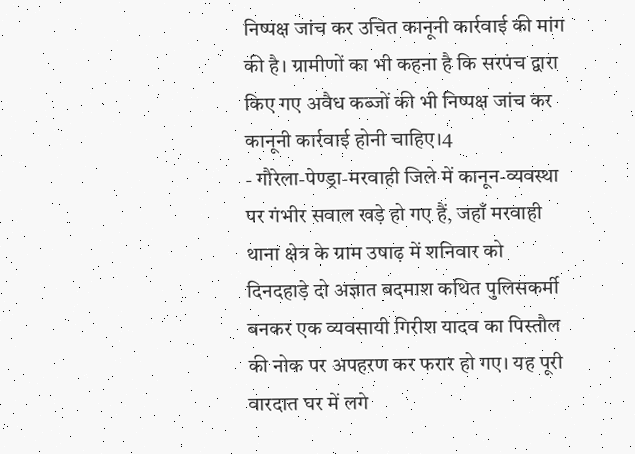निष्पक्ष जांच कर उचित कानूनी कार्रवाई की मांग की है। ग्रामीणों का भी कहना है कि सरपंच द्वारा किए गए अवैध कब्जों की भी निष्पक्ष जांच कर कानूनी कार्रवाई होनी चाहिए।4
- गौरेला-पेण्ड्रा-मरवाही जिले में कानून-व्यवस्था पर गंभीर सवाल खड़े हो गए हैं, जहाँ मरवाही थाना क्षेत्र के ग्राम उषाढ़ में शनिवार को दिनदहाड़े दो अज्ञात बदमाश कथित पुलिसकर्मी बनकर एक व्यवसायी गिरीश यादव का पिस्तौल की नोक पर अपहरण कर फरार हो गए। यह पूरी वारदात घर में लगे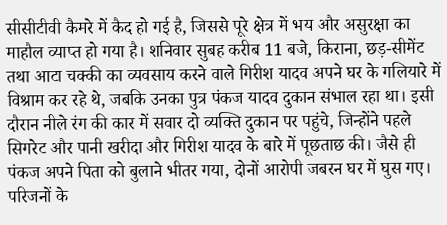सीसीटीवी कैमरे में कैद हो गई है, जिससे पूरे क्षेत्र में भय और असुरक्षा का माहौल व्याप्त हो गया है। शनिवार सुबह करीब 11 बजे, किराना, छड़-सीमेंट तथा आटा चक्की का व्यवसाय करने वाले गिरीश यादव अपने घर के गलियारे में विश्राम कर रहे थे, जबकि उनका पुत्र पंकज यादव दुकान संभाल रहा था। इसी दौरान नीले रंग की कार में सवार दो व्यक्ति दुकान पर पहुंचे, जिन्होंने पहले सिगरेट और पानी खरीदा और गिरीश यादव के बारे में पूछताछ की। जैसे ही पंकज अपने पिता को बुलाने भीतर गया, दोनों आरोपी जबरन घर में घुस गए। परिजनों के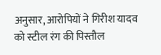अनुसार, आरोपियों ने गिरीश यादव को स्टील रंग की पिस्तौल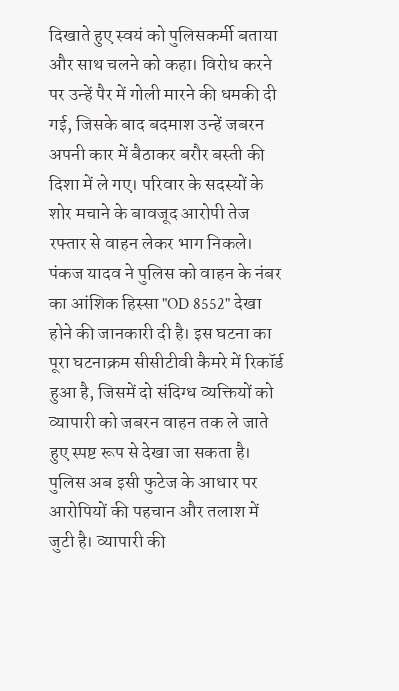दिखाते हुए स्वयं को पुलिसकर्मी बताया और साथ चलने को कहा। विरोध करने पर उन्हें पैर में गोली मारने की धमकी दी गई, जिसके बाद बदमाश उन्हें जबरन अपनी कार में बैठाकर बरौर बस्ती की दिशा में ले गए। परिवार के सदस्यों के शोर मचाने के बावजूद आरोपी तेज रफ्तार से वाहन लेकर भाग निकले। पंकज यादव ने पुलिस को वाहन के नंबर का आंशिक हिस्सा "OD 8552" देखा होने की जानकारी दी है। इस घटना का पूरा घटनाक्रम सीसीटीवी कैमरे में रिकॉर्ड हुआ है, जिसमें दो संदिग्ध व्यक्तियों को व्यापारी को जबरन वाहन तक ले जाते हुए स्पष्ट रूप से देखा जा सकता है। पुलिस अब इसी फुटेज के आधार पर आरोपियों की पहचान और तलाश में जुटी है। व्यापारी की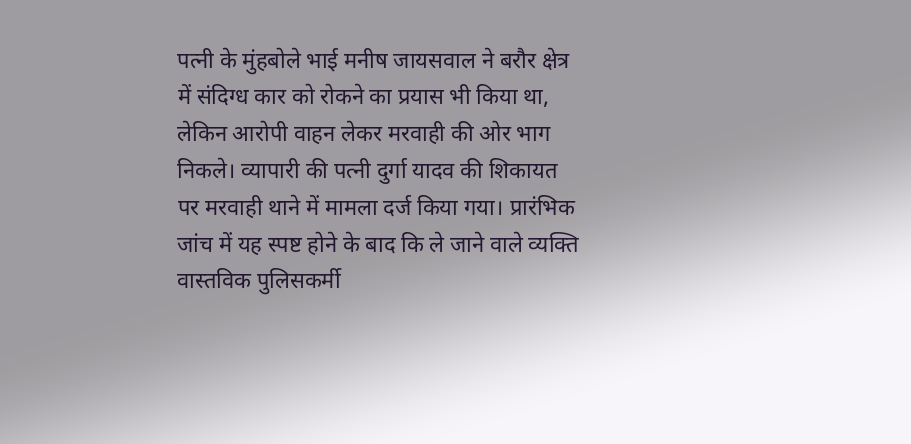पत्नी के मुंहबोले भाई मनीष जायसवाल ने बरौर क्षेत्र में संदिग्ध कार को रोकने का प्रयास भी किया था, लेकिन आरोपी वाहन लेकर मरवाही की ओर भाग निकले। व्यापारी की पत्नी दुर्गा यादव की शिकायत पर मरवाही थाने में मामला दर्ज किया गया। प्रारंभिक जांच में यह स्पष्ट होने के बाद कि ले जाने वाले व्यक्ति वास्तविक पुलिसकर्मी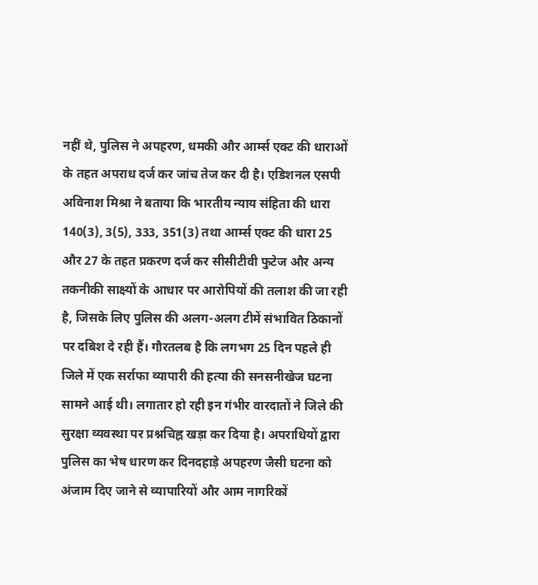नहीं थे, पुलिस ने अपहरण, धमकी और आर्म्स एक्ट की धाराओं के तहत अपराध दर्ज कर जांच तेज कर दी है। एडिशनल एसपी अविनाश मिश्रा ने बताया कि भारतीय न्याय संहिता की धारा 140(3), 3(5), 333, 351(3) तथा आर्म्स एक्ट की धारा 25 और 27 के तहत प्रकरण दर्ज कर सीसीटीवी फुटेज और अन्य तकनीकी साक्ष्यों के आधार पर आरोपियों की तलाश की जा रही है, जिसके लिए पुलिस की अलग-अलग टीमें संभावित ठिकानों पर दबिश दे रही हैं। गौरतलब है कि लगभग 25 दिन पहले ही जिले में एक सर्राफा व्यापारी की हत्या की सनसनीखेज घटना सामने आई थी। लगातार हो रही इन गंभीर वारदातों ने जिले की सुरक्षा व्यवस्था पर प्रश्नचिह्न खड़ा कर दिया है। अपराधियों द्वारा पुलिस का भेष धारण कर दिनदहाड़े अपहरण जैसी घटना को अंजाम दिए जाने से व्यापारियों और आम नागरिकों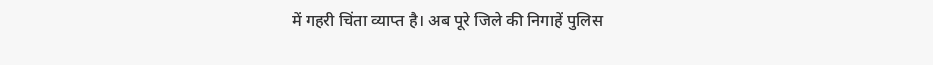में गहरी चिंता व्याप्त है। अब पूरे जिले की निगाहें पुलिस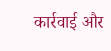कार्रवाई और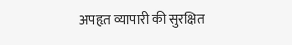अपहृत व्यापारी की सुरक्षित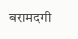बरामदगी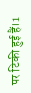पर टिकी हुई हैं।1